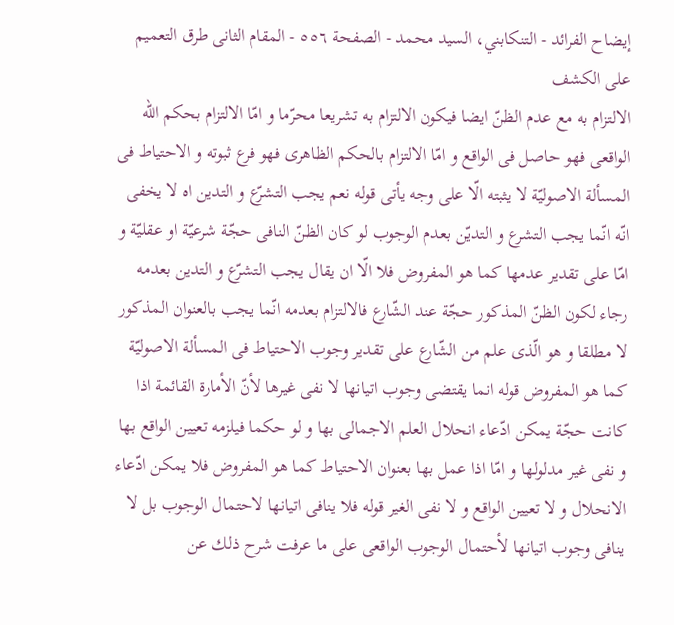إيضاح الفرائد - التنكابني، السيد محمد - الصفحة ٥٥٦ - المقام الثانى طرق التعميم على الكشف
الالتزام به مع عدم الظنّ ايضا فيكون الالتزام به تشريعا محرّما و امّا الالتزام بحكم اللّه الواقعى فهو حاصل فى الواقع و امّا الالتزام بالحكم الظاهرى فهو فرع ثبوته و الاحتياط فى المسألة الاصوليّة لا يثبته الّا على وجه يأتى قوله نعم يجب التشرّع و التدين اه لا يخفى انّه انّما يجب التشرع و التديّن بعدم الوجوب لو كان الظنّ النافى حجّة شرعيّة او عقليّة و امّا على تقدير عدمها كما هو المفروض فلا الّا ان يقال يجب التشرّع و التدين بعدمه رجاء لكون الظنّ المذكور حجّة عند الشّارع فالالتزام بعدمه انّما يجب بالعنوان المذكور لا مطلقا و هو الّذى علم من الشّارع على تقدير وجوب الاحتياط فى المسألة الاصوليّة كما هو المفروض قوله انما يقتضى وجوب اتيانها لا نفى غيرها لأنّ الأمارة القائمة اذا كانت حجّة يمكن ادّعاء انحلال العلم الاجمالى بها و لو حكما فيلزمه تعيين الواقع بها و نفى غير مدلولها و امّا اذا عمل بها بعنوان الاحتياط كما هو المفروض فلا يمكن ادّعاء الانحلال و لا تعيين الواقع و لا نفى الغير قوله فلا ينافى اتيانها لاحتمال الوجوب بل لا ينافى وجوب اتيانها لأحتمال الوجوب الواقعى على ما عرفت شرح ذلك عن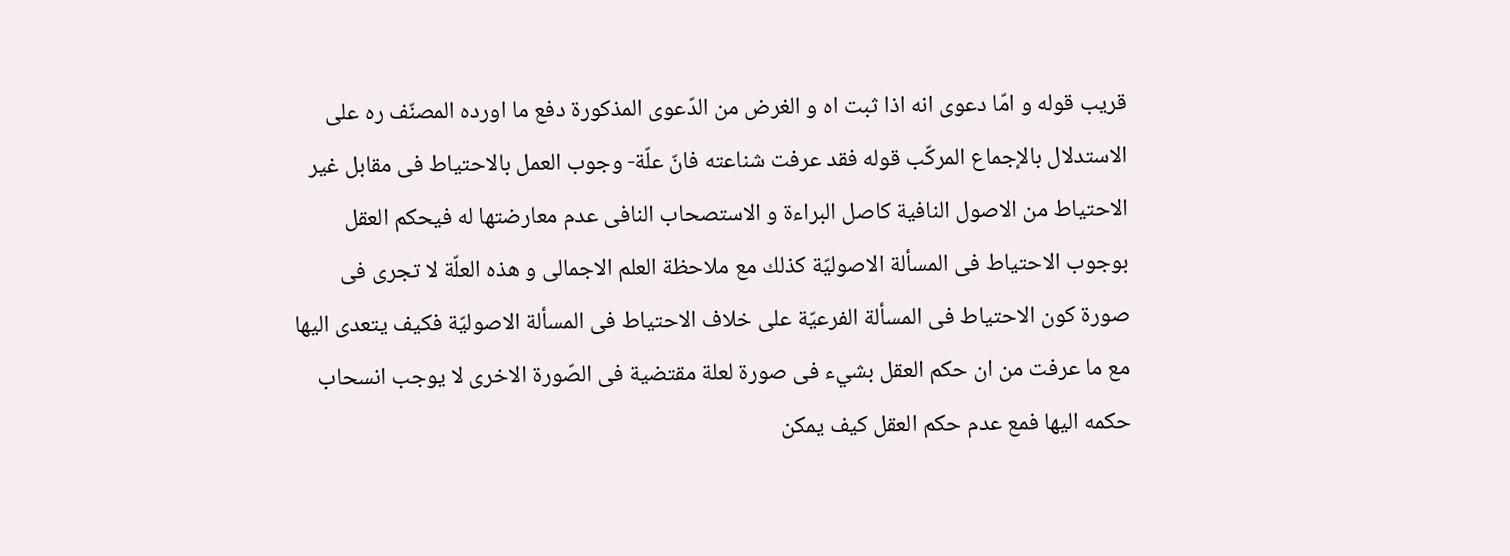قريب قوله و امّا دعوى انه اذا ثبت اه و الغرض من الدّعوى المذكورة دفع ما اورده المصنّف ره على الاستدلال بالإجماع المركّب قوله فقد عرفت شناعته فانّ علّة- وجوب العمل بالاحتياط فى مقابل غير الاحتياط من الاصول النافية كاصل البراءة و الاستصحاب النافى عدم معارضتها له فيحكم العقل بوجوب الاحتياط فى المسألة الاصوليّة كذلك مع ملاحظة العلم الاجمالى و هذه العلّة لا تجرى فى صورة كون الاحتياط فى المسألة الفرعيّة على خلاف الاحتياط فى المسألة الاصوليّة فكيف يتعدى اليها مع ما عرفت من ان حكم العقل بشيء فى صورة لعلة مقتضية فى الصّورة الاخرى لا يوجب انسحاب حكمه اليها فمع عدم حكم العقل كيف يمكن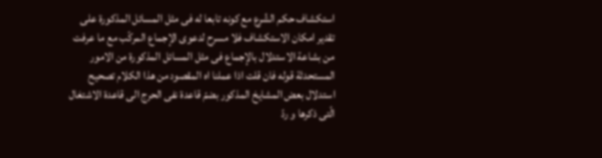استكشاف حكم الشّرع مع كونه تابعا له فى مثل المسائل المذكورة على تقدير امكان الاستكشاف فلا مسرح لدعوى الإجماع المركّب مع ما عرفت من بشاعة الاستدلال بالإجماع فى مثل المسائل المذكورة من الامور المستحدثة قوله فان قلت اذا عملنا اه المقصود من هذا الكلام تصحيح استدلال بعض المشايخ المذكور بضمّ قاعدة نفى الحرج الى قاعدة الاشتغال الّتى ذكرها و ردّ